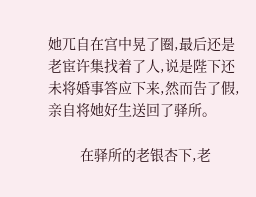她兀自在宫中晃了圈,最后还是老宦许集找着了人,说是陛下还未将婚事答应下来,然而告了假,亲自将她好生送回了驿所。

        在驿所的老银杏下,老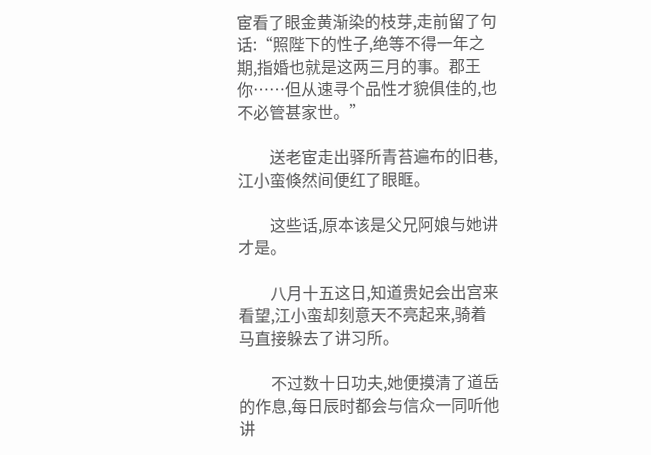宦看了眼金黄渐染的枝芽,走前留了句话:“照陛下的性子,绝等不得一年之期,指婚也就是这两三月的事。郡王你……但从速寻个品性才貌俱佳的,也不必管甚家世。”

        送老宦走出驿所青苔遍布的旧巷,江小蛮倏然间便红了眼眶。

        这些话,原本该是父兄阿娘与她讲才是。

        八月十五这日,知道贵妃会出宫来看望,江小蛮却刻意天不亮起来,骑着马直接躲去了讲习所。

        不过数十日功夫,她便摸清了道岳的作息,每日辰时都会与信众一同听他讲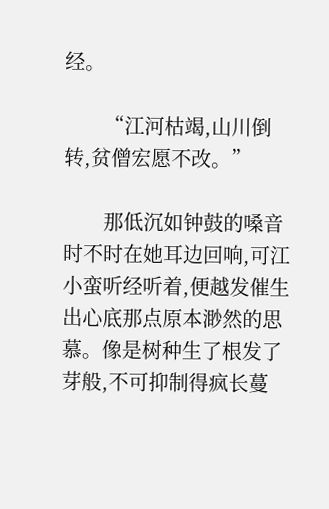经。

        “江河枯竭,山川倒转,贫僧宏愿不改。”

        那低沉如钟鼓的嗓音时不时在她耳边回响,可江小蛮听经听着,便越发催生出心底那点原本渺然的思慕。像是树种生了根发了芽般,不可抑制得疯长蔓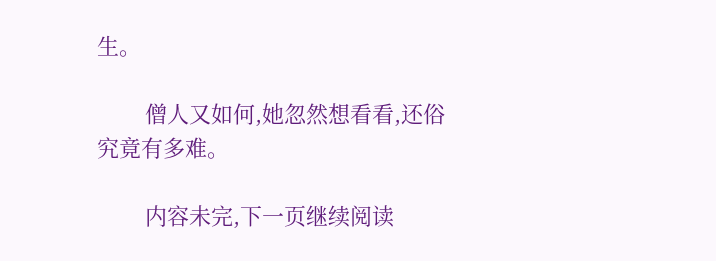生。

        僧人又如何,她忽然想看看,还俗究竟有多难。

        内容未完,下一页继续阅读